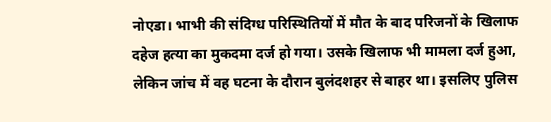नोएडा। भाभी की संदिग्ध परिस्थितियों में मौत के बाद परिजनों के खिलाफ दहेज हत्या का मुकदमा दर्ज हो गया। उसके खिलाफ भी मामला दर्ज हुआ, लेकिन जांच में वह घटना के दौरान बुलंदशहर से बाहर था। इसलिए पुलिस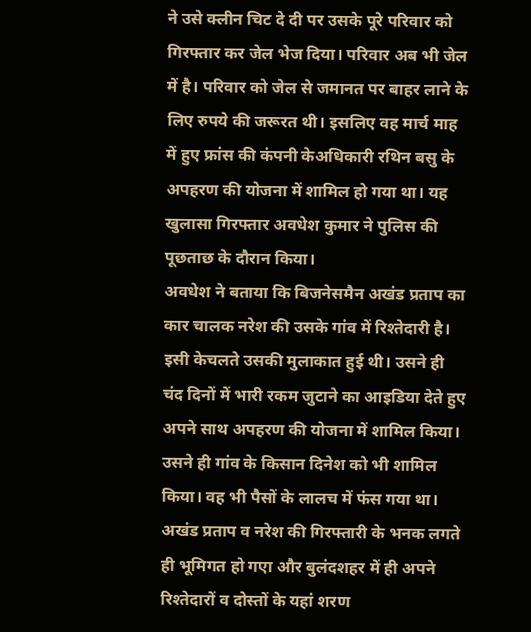ने उसे क्लीन चिट दे दी पर उसके पूरे परिवार को गिरफ्तार कर जेल भेज दिया। परिवार अब भी जेल में है। परिवार को जेल से जमानत पर बाहर लाने के लिए रुपये की जरूरत थी। इसलिए वह मार्च माह में हुए फ्रांस की कंपनी केअधिकारी रथिन बसु के अपहरण की योजना में शामिल हो गया था। यह खुलासा गिरफ्तार अवधेश कुमार ने पुलिस की पूछताछ के दौरान किया।
अवधेश ने बताया कि बिजनेसमैन अखंड प्रताप का कार चालक नरेश की उसके गांव में रिश्तेदारी है। इसी केचलते उसकी मुलाकात हुई थी। उसने ही चंद दिनों में भारी रकम जुटाने का आइडिया देते हुए अपने साथ अपहरण की योजना में शामिल किया। उसने ही गांव के किसान दिनेश को भी शामिल किया। वह भी पैसों के लालच में फंस गया था। अखंड प्रताप व नरेश की गिरफ्तारी के भनक लगते ही भूमिगत हो गएा और बुलंदशहर में ही अपने रिश्तेदारों व दोस्तों के यहां शरण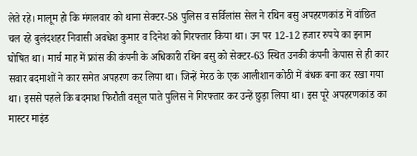लेते रहे। मालूम हो कि मंगलवार को थाना सेक्टर-58 पुलिस व सर्विलांस सेल ने रथिन बसु अपहरणकांड में वांछित चल रहे बुलंदशहर निवासी अवधेश कुमार व दिनेश को गिरफ्तार किया था। उन पर 12-12 हजार रुपये का इनाम घोषित था। मार्च माह में फ्रांस की कंपनी के अधिकारी रथिन बसु को सेक्टर-63 स्थित उनकी कंपनी केपास से ही कार सवार बदमाशों ने कार समेत अपहरण कर लिया था। जिन्हें मेरठ के एक आलीशान कोठी में बंधक बना कर रखा गया था। इससे पहले कि बदमाश फिरौती वसूल पाते पुलिस ने गिरफ्तार कर उन्हें छुड़ा लिया था। इस पूरे अपहरणकांड का मास्टर माइंड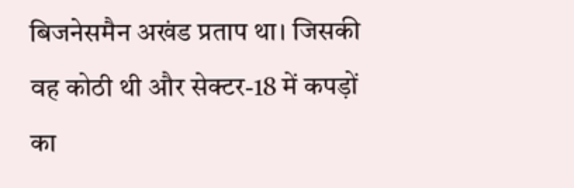बिजनेसमैन अखंड प्रताप था। जिसकी वह कोठी थी और सेक्टर-18 में कपड़ों का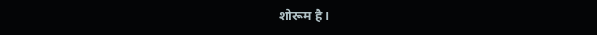शोरूम है।